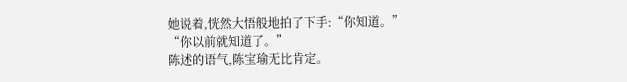她说着,恍然大悟般地拍了下手:“你知道。”
“你以前就知道了。”
陈述的语气,陈宝瑜无比肯定。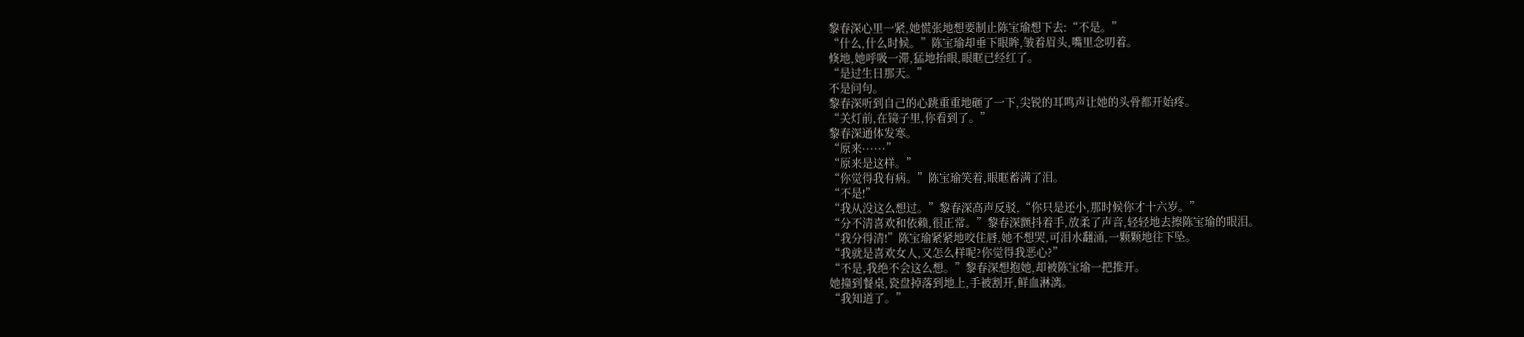黎春深心里一紧,她慌张地想要制止陈宝瑜想下去:“不是。”
“什么,什么时候。”陈宝瑜却垂下眼眸,皱着眉头,嘴里念叨着。
倏地,她呼吸一滞,猛地抬眼,眼眶已经红了。
“是过生日那天。”
不是问句。
黎春深听到自己的心跳重重地砸了一下,尖锐的耳鸣声让她的头骨都开始疼。
“关灯前,在镜子里,你看到了。”
黎春深通体发寒。
“原来······”
“原来是这样。”
“你觉得我有病。”陈宝瑜笑着,眼眶蓄满了泪。
“不是!”
“我从没这么想过。”黎春深高声反驳,“你只是还小,那时候你才十六岁。”
“分不清喜欢和依赖,很正常。”黎春深颤抖着手,放柔了声音,轻轻地去擦陈宝瑜的眼泪。
“我分得清!”陈宝瑜紧紧地咬住唇,她不想哭,可泪水翻涌,一颗颗地往下坠。
“我就是喜欢女人,又怎么样呢?你觉得我恶心?”
“不是,我绝不会这么想。”黎春深想抱她,却被陈宝瑜一把推开。
她撞到餐桌,瓷盘掉落到地上,手被割开,鲜血淋漓。
“我知道了。”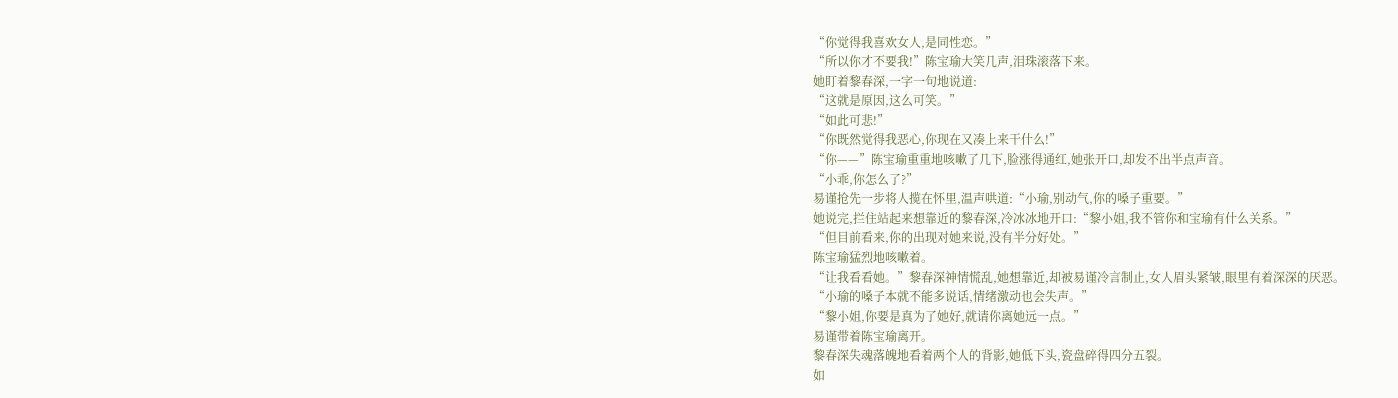“你觉得我喜欢女人,是同性恋。”
“所以你才不要我!”陈宝瑜大笑几声,泪珠滚落下来。
她盯着黎春深,一字一句地说道:
“这就是原因,这么可笑。”
“如此可悲!”
“你既然觉得我恶心,你现在又凑上来干什么!”
“你——”陈宝瑜重重地咳嗽了几下,脸涨得通红,她张开口,却发不出半点声音。
“小乖,你怎么了?”
易谨抢先一步将人揽在怀里,温声哄道:“小瑜,别动气,你的嗓子重要。”
她说完,拦住站起来想靠近的黎春深,冷冰冰地开口:“黎小姐,我不管你和宝瑜有什么关系。”
“但目前看来,你的出现对她来说,没有半分好处。”
陈宝瑜猛烈地咳嗽着。
“让我看看她。”黎春深神情慌乱,她想靠近,却被易谨冷言制止,女人眉头紧皱,眼里有着深深的厌恶。
“小瑜的嗓子本就不能多说话,情绪激动也会失声。”
“黎小姐,你要是真为了她好,就请你离她远一点。”
易谨带着陈宝瑜离开。
黎春深失魂落魄地看着两个人的背影,她低下头,瓷盘碎得四分五裂。
如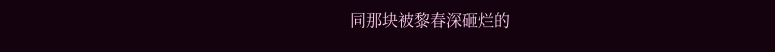同那块被黎春深砸烂的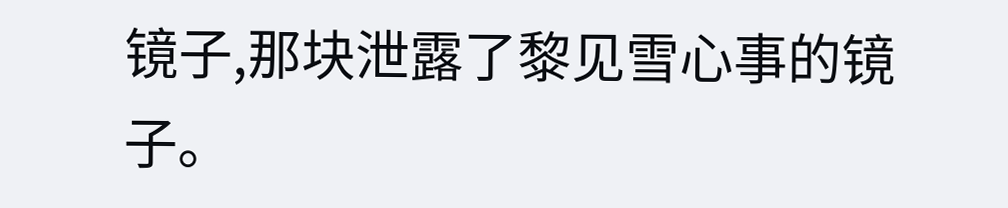镜子,那块泄露了黎见雪心事的镜子。